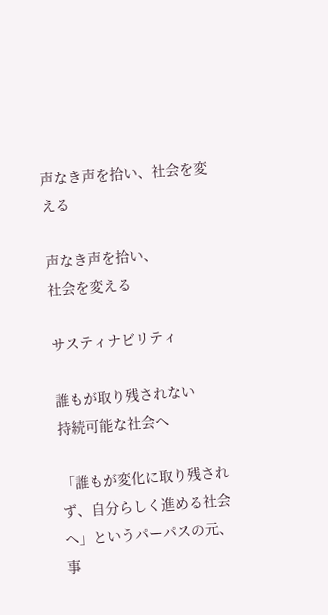声なき声を拾い、社会を変える

声なき声を拾い、
社会を変える

サスティナビリティ

誰もが取り残されない
持続可能な社会へ

「誰もが変化に取り残されず、自分らしく進める社会へ」というパーパスの元、
事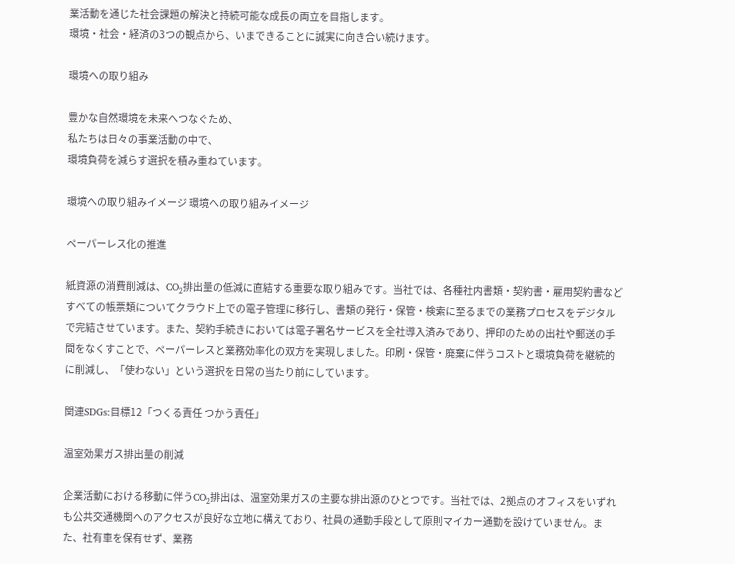業活動を通じた社会課題の解決と持続可能な成長の両立を目指します。
環境・社会・経済の3つの観点から、いまできることに誠実に向き合い続けます。

環境への取り組み

豊かな自然環境を未来へつなぐため、
私たちは日々の事業活動の中で、
環境負荷を減らす選択を積み重ねています。

環境への取り組みイメージ 環境への取り組みイメージ

ペーパーレス化の推進

紙資源の消費削減は、CO₂排出量の低減に直結する重要な取り組みです。当社では、各種社内書類・契約書・雇用契約書などすべての帳票類についてクラウド上での電子管理に移行し、書類の発行・保管・検索に至るまでの業務プロセスをデジタルで完結させています。また、契約手続きにおいては電子署名サービスを全社導入済みであり、押印のための出社や郵送の手間をなくすことで、ペーパーレスと業務効率化の双方を実現しました。印刷・保管・廃棄に伴うコストと環境負荷を継続的に削減し、「使わない」という選択を日常の当たり前にしています。

関連SDGs:目標12「つくる責任 つかう責任」

温室効果ガス排出量の削減

企業活動における移動に伴うCO₂排出は、温室効果ガスの主要な排出源のひとつです。当社では、2拠点のオフィスをいずれも公共交通機関へのアクセスが良好な立地に構えており、社員の通勤手段として原則マイカー通勤を設けていません。また、社有車を保有せず、業務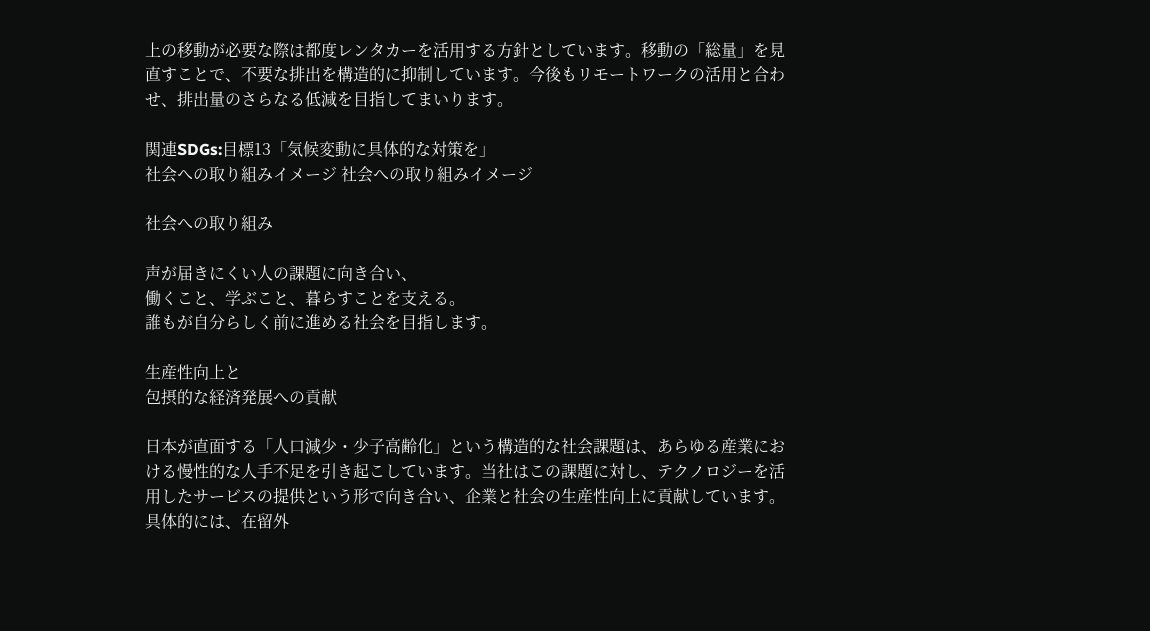上の移動が必要な際は都度レンタカーを活用する方針としています。移動の「総量」を見直すことで、不要な排出を構造的に抑制しています。今後もリモートワークの活用と合わせ、排出量のさらなる低減を目指してまいります。

関連SDGs:目標13「気候変動に具体的な対策を」
社会への取り組みイメージ 社会への取り組みイメージ

社会への取り組み

声が届きにくい人の課題に向き合い、
働くこと、学ぶこと、暮らすことを支える。
誰もが自分らしく前に進める社会を目指します。

生産性向上と
包摂的な経済発展への貢献

日本が直面する「人口減少・少子高齢化」という構造的な社会課題は、あらゆる産業における慢性的な人手不足を引き起こしています。当社はこの課題に対し、テクノロジーを活用したサービスの提供という形で向き合い、企業と社会の生産性向上に貢献しています。
具体的には、在留外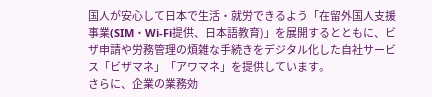国人が安心して日本で生活・就労できるよう「在留外国人支援事業(SIM・Wi-Fi提供、日本語教育)」を展開するとともに、ビザ申請や労務管理の煩雑な手続きをデジタル化した自社サービス「ビザマネ」「アワマネ」を提供しています。
さらに、企業の業務効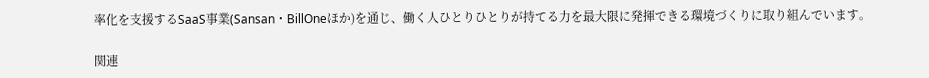率化を支援するSaaS事業(Sansan・BillOneほか)を通じ、働く人ひとりひとりが持てる力を最大限に発揮できる環境づくりに取り組んでいます。

関連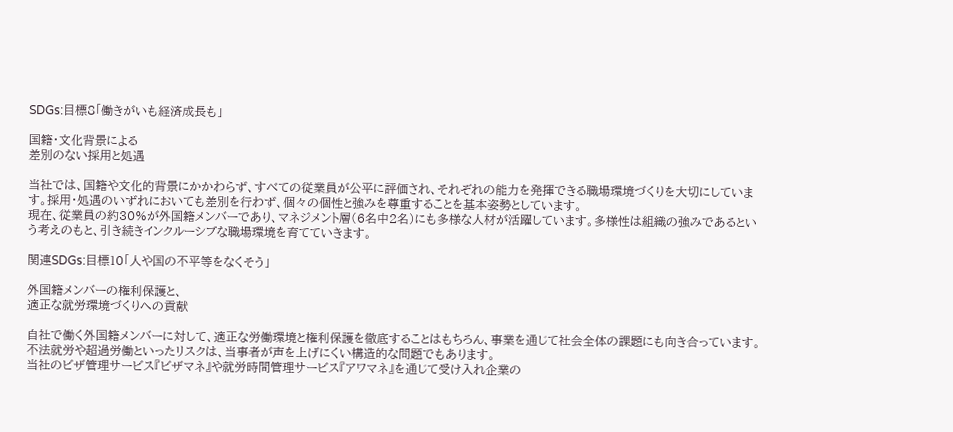SDGs:目標8「働きがいも経済成長も」

国籍・文化背景による
差別のない採用と処遇

当社では、国籍や文化的背景にかかわらず、すべての従業員が公平に評価され、それぞれの能力を発揮できる職場環境づくりを大切にしています。採用・処遇のいずれにおいても差別を行わず、個々の個性と強みを尊重することを基本姿勢としています。
現在、従業員の約30%が外国籍メンバーであり、マネジメント層(6名中2名)にも多様な人材が活躍しています。多様性は組織の強みであるという考えのもと、引き続きインクルーシブな職場環境を育てていきます。

関連SDGs:目標10「人や国の不平等をなくそう」

外国籍メンバーの権利保護と、
適正な就労環境づくりへの貢献

自社で働く外国籍メンバーに対して、適正な労働環境と権利保護を徹底することはもちろん、事業を通じて社会全体の課題にも向き合っています。不法就労や超過労働といったリスクは、当事者が声を上げにくい構造的な問題でもあります。
当社のビザ管理サービス『ビザマネ』や就労時間管理サービス『アワマネ』を通じて受け入れ企業の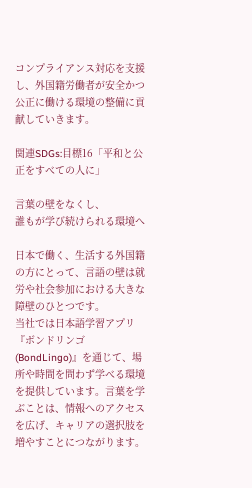コンプライアンス対応を支援し、外国籍労働者が安全かつ公正に働ける環境の整備に貢献していきます。

関連SDGs:目標16「平和と公正をすべての人に」

言葉の壁をなくし、
誰もが学び続けられる環境へ

日本で働く、生活する外国籍の方にとって、言語の壁は就労や社会参加における大きな障壁のひとつです。
当社では日本語学習アプリ『ボンドリンゴ(BondLingo)』を通じて、場所や時間を問わず学べる環境を提供しています。言葉を学ぶことは、情報へのアクセスを広げ、キャリアの選択肢を増やすことにつながります。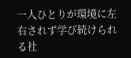一人ひとりが環境に左右されず学び続けられる社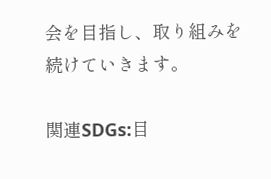会を目指し、取り組みを続けていきます。

関連SDGs:目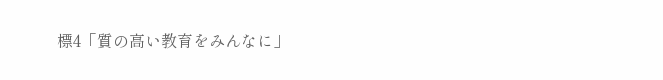標4「質の高い教育をみんなに」